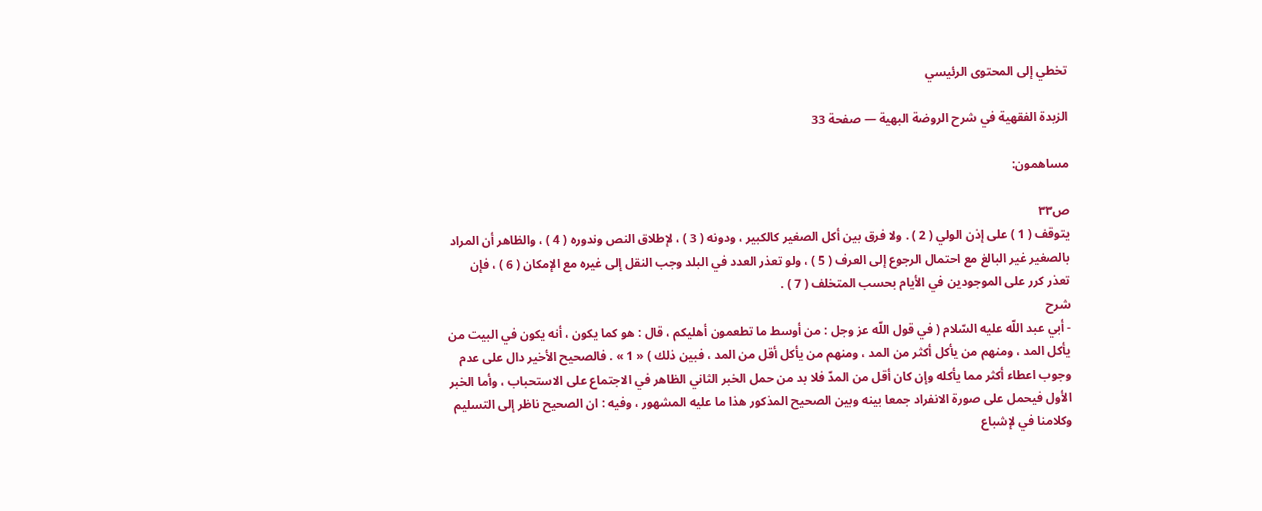تخطي إلى المحتوى الرئيسي

الزبدة الفقهية في شرح الروضة البهية — صفحة 33

مساهمون:

ص٣٣
يتوقف ( 1 ) على إذن الولي ( 2 ) . ولا فرق بين أكل الصغير كالكبير ، ودونه ( 3 ) ، لإطلاق النص وندوره ( 4 ) ، والظاهر أن المراد بالصغير غير البالغ مع احتمال الرجوع إلى العرف ( 5 ) ، ولو تعذر العدد في البلد وجب النقل إلى غيره مع الإمكان ( 6 ) ، فإن تعذر كرر على الموجودين في الأيام بحسب المتخلف ( 7 ) .
شرح
- أبي عبد اللّه عليه السّلام ( في قول اللّه عز وجل : من أوسط ما تطعمون أهليكم ، قال : هو كما يكون ، أنه يكون في البيت من يأكل المد ، ومنهم من يأكل أكثر من المد ، ومنهم من يأكل أقل من المد ، فبين ذلك ) « 1 » . فالصحيح الأخير دال على عدم وجوب اعطاء أكثر مما يأكله وإن كان أقل من المدّ فلا بد من حمل الخبر الثاني الظاهر في الاجتماع على الاستحباب ، وأما الخبر الأول فيحمل على صورة الانفراد جمعا بينه وبين الصحيح المذكور هذا ما عليه المشهور ، وفيه : ان الصحيح ناظر إلى التسليم وكلامنا في لإشباع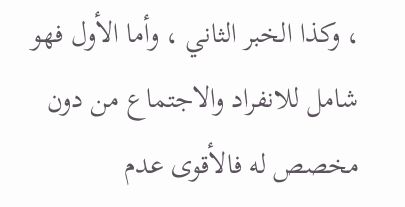، وكذا الخبر الثاني ، وأما الأول فهو شامل للانفراد والاجتماع من دون مخصص له فالأقوى عدم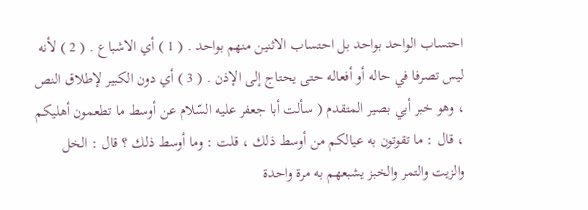احتساب الواحد بواحد بل احتساب الاثنين منهم بواحد . ( 1 ) أي الاشباع . ( 2 ) لأنه ليس تصرفا في حاله أو أفعاله حتى يحتاج إلى الإذن . ( 3 ) أي دون الكبير لإطلاق النص ، وهو خبر أبي بصير المتقدم ( سألت أبا جعفر عليه السّلام عن أوسط ما تطعمون أهليكم ، قال : ما تقوتون به عيالكم من أوسط ذلك ، قلت : وما أوسط ذلك ؟ قال : الخل والزيت والتمر والخبز يشبعهم به مرة واحدة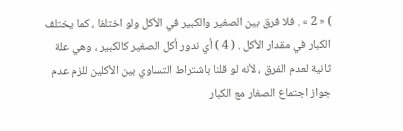) « 2 » . فلا فرق بين الصغير والكبير في الأكل ولو اختلفا ، كما يختلف الكبار في مقدار الأكل . ( 4 ) أي ندور أكل الصغير كالكبير ، وهي علة ثانية لعدم الفرق ، لأنه لو قلنا باشتراط التساوي بين الأكلين للزم عدم جواز اجتماع الصغار مع الكبار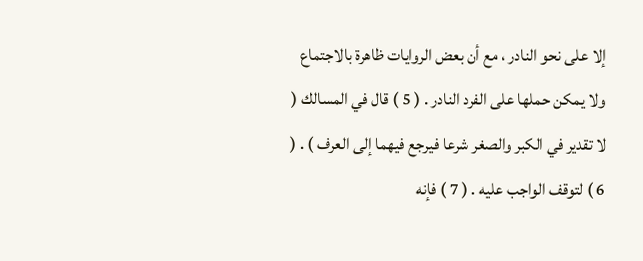إلا على نحو النادر ، مع أن بعض الروايات ظاهرة بالاجتماع ولا يمكن حملها على الفرد النادر . ( 5 ) قال في المسالك ( لا تقدير في الكبر والصغر شرعا فيرجع فيهما إلى العرف ) . ( 6 ) لتوقف الواجب عليه . ( 7 ) فإنه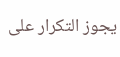يجوز التكرار على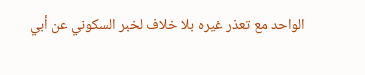الواحد مع تعذر غيره بلا خلاف لخبر السكوني عن أبي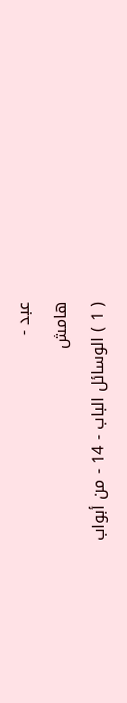عبد -
هامش
( 1 ) الوسائل الباب - 14 - من أبواب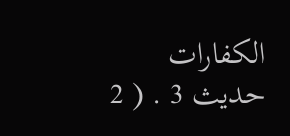الكفارات حديث 3 . ( 2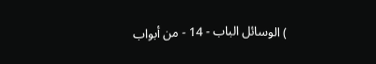) الوسائل الباب - 14 - من أبواب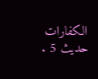الكفارات حديث 5 .